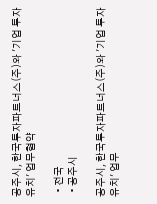공주시, 한국투자파트너스(주)와 '기업 투자유치' 업무협약

  • 전국
  • 공주시

공주시, 한국투자파트너스(주)와 '기업 투자유치' 업무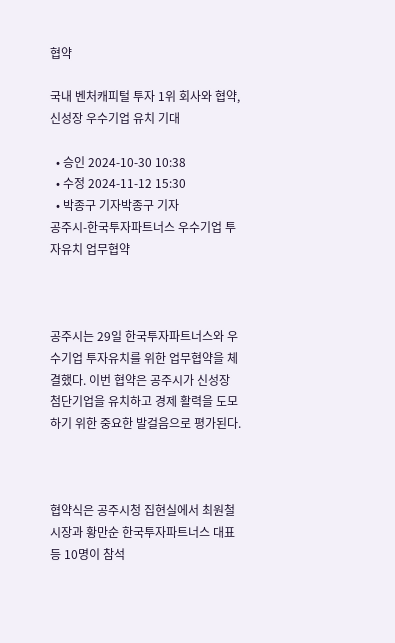협약

국내 벤처캐피털 투자 1위 회사와 협약, 신성장 우수기업 유치 기대

  • 승인 2024-10-30 10:38
  • 수정 2024-11-12 15:30
  • 박종구 기자박종구 기자
공주시-한국투자파트너스 우수기업 투자유치 업무협약



공주시는 29일 한국투자파트너스와 우수기업 투자유치를 위한 업무협약을 체결했다. 이번 협약은 공주시가 신성장 첨단기업을 유치하고 경제 활력을 도모하기 위한 중요한 발걸음으로 평가된다.



협약식은 공주시청 집현실에서 최원철 시장과 황만순 한국투자파트너스 대표 등 10명이 참석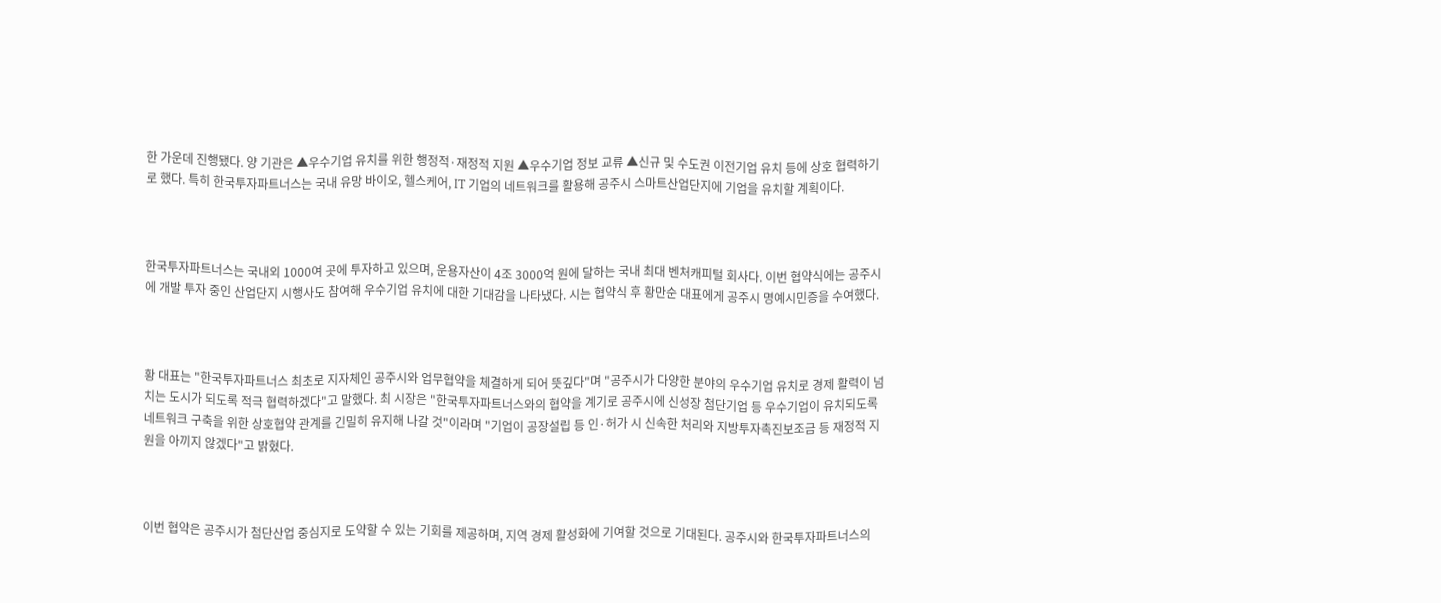한 가운데 진행됐다. 양 기관은 ▲우수기업 유치를 위한 행정적·재정적 지원 ▲우수기업 정보 교류 ▲신규 및 수도권 이전기업 유치 등에 상호 협력하기로 했다. 특히 한국투자파트너스는 국내 유망 바이오, 헬스케어, IT 기업의 네트워크를 활용해 공주시 스마트산업단지에 기업을 유치할 계획이다.



한국투자파트너스는 국내외 1000여 곳에 투자하고 있으며, 운용자산이 4조 3000억 원에 달하는 국내 최대 벤처캐피털 회사다. 이번 협약식에는 공주시에 개발 투자 중인 산업단지 시행사도 참여해 우수기업 유치에 대한 기대감을 나타냈다. 시는 협약식 후 황만순 대표에게 공주시 명예시민증을 수여했다.



황 대표는 "한국투자파트너스 최초로 지자체인 공주시와 업무협약을 체결하게 되어 뜻깊다"며 "공주시가 다양한 분야의 우수기업 유치로 경제 활력이 넘치는 도시가 되도록 적극 협력하겠다"고 말했다. 최 시장은 "한국투자파트너스와의 협약을 계기로 공주시에 신성장 첨단기업 등 우수기업이 유치되도록 네트워크 구축을 위한 상호협약 관계를 긴밀히 유지해 나갈 것"이라며 "기업이 공장설립 등 인·허가 시 신속한 처리와 지방투자촉진보조금 등 재정적 지원을 아끼지 않겠다"고 밝혔다.



이번 협약은 공주시가 첨단산업 중심지로 도약할 수 있는 기회를 제공하며, 지역 경제 활성화에 기여할 것으로 기대된다. 공주시와 한국투자파트너스의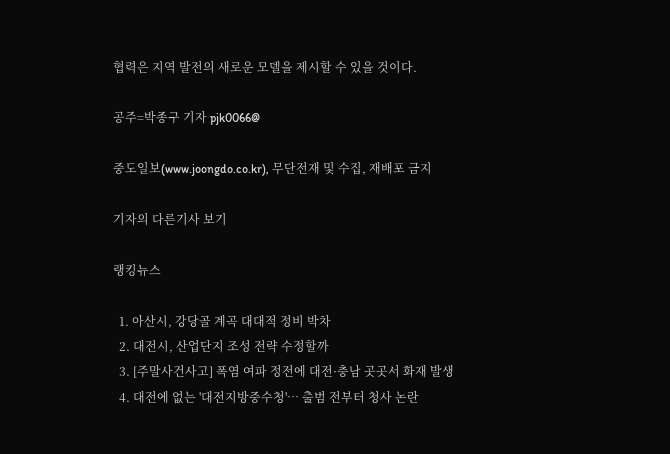협력은 지역 발전의 새로운 모델을 제시할 수 있을 것이다.

공주=박종구 기자 pjk0066@

중도일보(www.joongdo.co.kr), 무단전재 및 수집, 재배포 금지

기자의 다른기사 보기

랭킹뉴스

  1. 아산시, 강당골 계곡 대대적 정비 박차
  2. 대전시, 산업단지 조성 전략 수정할까
  3. [주말사건사고] 폭염 여파 정전에 대전·충남 곳곳서 화재 발생
  4. 대전에 없는 '대전지방중수청'… 출범 전부터 청사 논란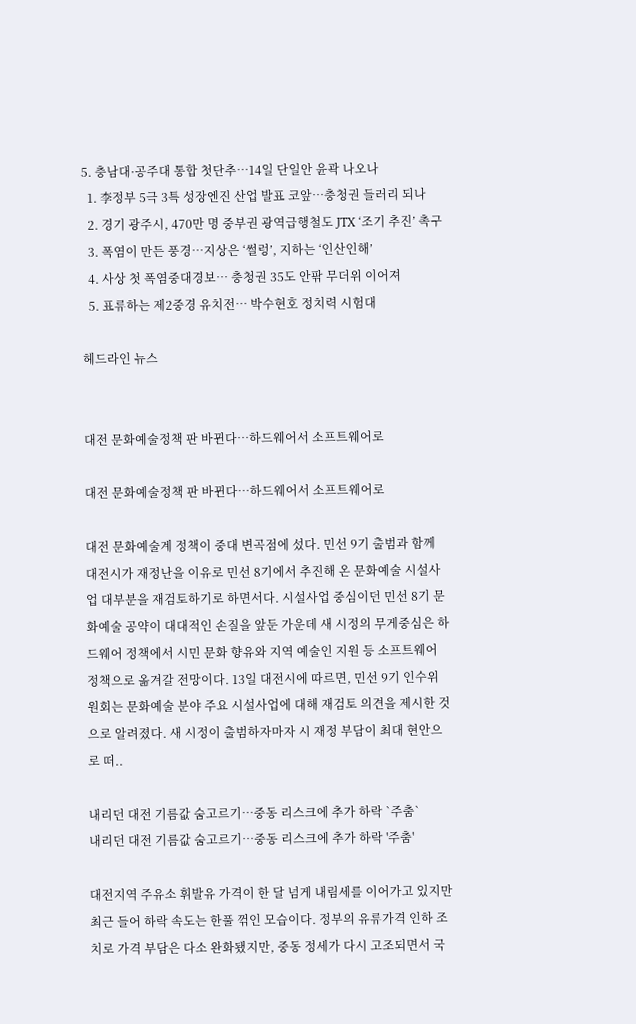5. 충남대·공주대 통합 첫단추…14일 단일안 윤곽 나오나
  1. 李정부 5극 3특 성장엔진 산업 발표 코앞…충청권 들러리 되나
  2. 경기 광주시, 470만 명 중부권 광역급행철도 JTX ‘조기 추진’ 촉구
  3. 폭염이 만든 풍경…지상은 ‘썰렁’, 지하는 ‘인산인해’
  4. 사상 첫 폭염중대경보… 충청권 35도 안팎 무더위 이어져
  5. 표류하는 제2중경 유치전… 박수현호 정치력 시험대

헤드라인 뉴스


대전 문화예술정책 판 바뀐다…하드웨어서 소프트웨어로

대전 문화예술정책 판 바뀐다…하드웨어서 소프트웨어로

대전 문화예술계 정책이 중대 변곡점에 섰다. 민선 9기 출범과 함께 대전시가 재정난을 이유로 민선 8기에서 추진해 온 문화예술 시설사업 대부분을 재검토하기로 하면서다. 시설사업 중심이던 민선 8기 문화예술 공약이 대대적인 손질을 앞둔 가운데 새 시정의 무게중심은 하드웨어 정책에서 시민 문화 향유와 지역 예술인 지원 등 소프트웨어 정책으로 옮겨갈 전망이다. 13일 대전시에 따르면, 민선 9기 인수위원회는 문화예술 분야 주요 시설사업에 대해 재검토 의견을 제시한 것으로 알려졌다. 새 시정이 출범하자마자 시 재정 부담이 최대 현안으로 떠..

내리던 대전 기름값 숨고르기…중동 리스크에 추가 하락 `주춤`
내리던 대전 기름값 숨고르기…중동 리스크에 추가 하락 '주춤'

대전지역 주유소 휘발유 가격이 한 달 넘게 내림세를 이어가고 있지만 최근 들어 하락 속도는 한풀 꺾인 모습이다. 정부의 유류가격 인하 조치로 가격 부담은 다소 완화됐지만, 중동 정세가 다시 고조되면서 국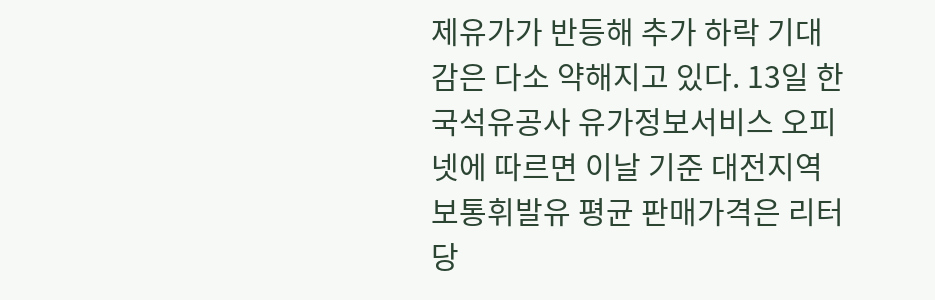제유가가 반등해 추가 하락 기대감은 다소 약해지고 있다. 13일 한국석유공사 유가정보서비스 오피넷에 따르면 이날 기준 대전지역 보통휘발유 평균 판매가격은 리터당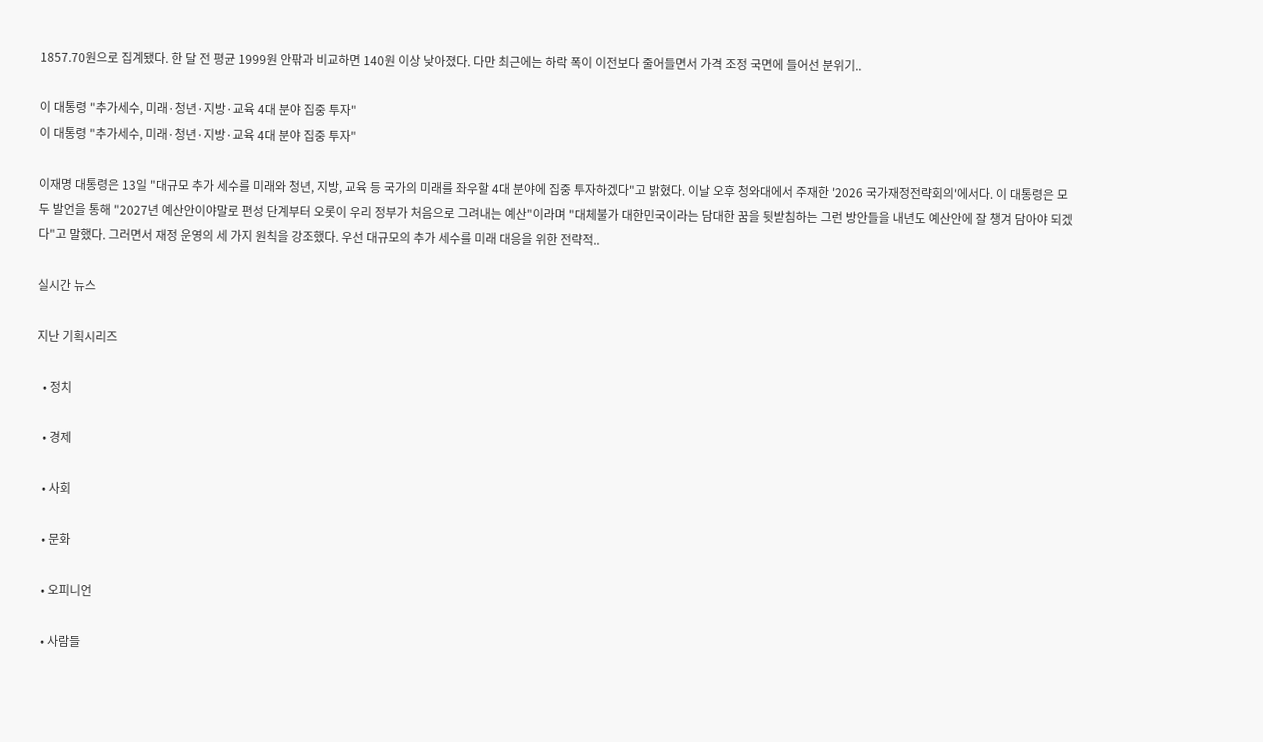1857.70원으로 집계됐다. 한 달 전 평균 1999원 안팎과 비교하면 140원 이상 낮아졌다. 다만 최근에는 하락 폭이 이전보다 줄어들면서 가격 조정 국면에 들어선 분위기..

이 대통령 "추가세수, 미래·청년·지방·교육 4대 분야 집중 투자"
이 대통령 "추가세수, 미래·청년·지방·교육 4대 분야 집중 투자"

이재명 대통령은 13일 "대규모 추가 세수를 미래와 청년, 지방, 교육 등 국가의 미래를 좌우할 4대 분야에 집중 투자하겠다"고 밝혔다. 이날 오후 청와대에서 주재한 '2026 국가재정전략회의'에서다. 이 대통령은 모두 발언을 통해 "2027년 예산안이야말로 편성 단계부터 오롯이 우리 정부가 처음으로 그려내는 예산"이라며 "대체불가 대한민국이라는 담대한 꿈을 뒷받침하는 그런 방안들을 내년도 예산안에 잘 챙겨 담아야 되겠다"고 말했다. 그러면서 재정 운영의 세 가지 원칙을 강조했다. 우선 대규모의 추가 세수를 미래 대응을 위한 전략적..

실시간 뉴스

지난 기획시리즈

  • 정치

  • 경제

  • 사회

  • 문화

  • 오피니언

  • 사람들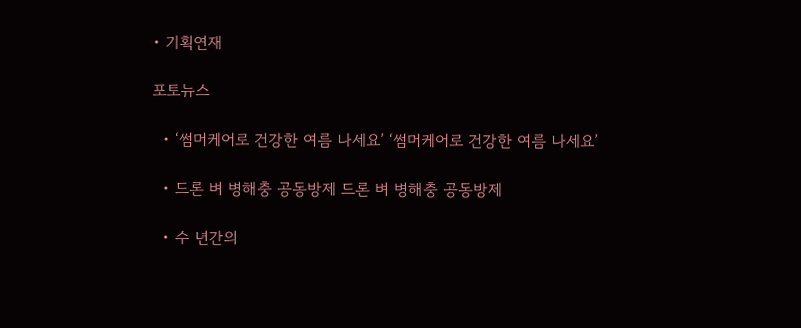• 기획연재

포토뉴스

  • ‘썸머케어로 건강한 여름 나세요’ ‘썸머케어로 건강한 여름 나세요’

  • 드론 벼 병해충 공동방제 드론 벼 병해충 공동방제

  • 수 년간의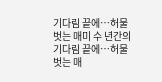기다림 끝에…허물 벗는 매미 수 년간의 기다림 끝에…허물 벗는 매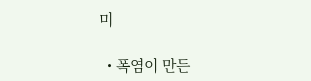미

  • 폭염이 만든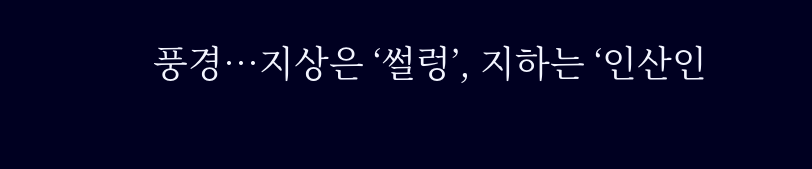풍경…지상은 ‘썰렁’, 지하는 ‘인산인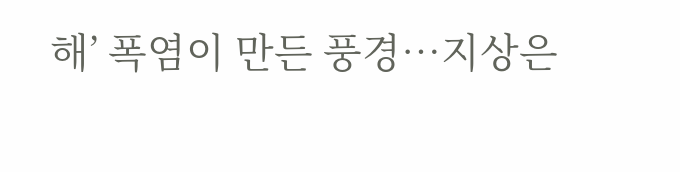해’ 폭염이 만든 풍경…지상은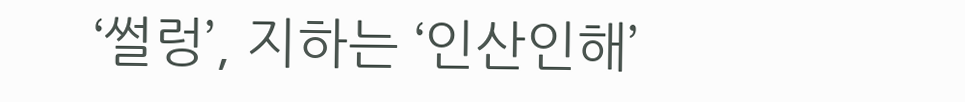‘썰렁’, 지하는 ‘인산인해’